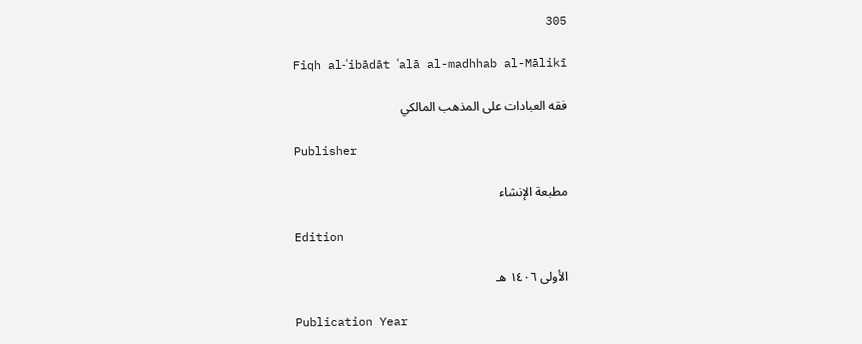305

Fiqh al-ʿibādāt ʿalā al-madhhab al-Mālikī

فقه العبادات على المذهب المالكي

Publisher

مطبعة الإنشاء

Edition

الأولى ١٤٠٦ هـ

Publication Year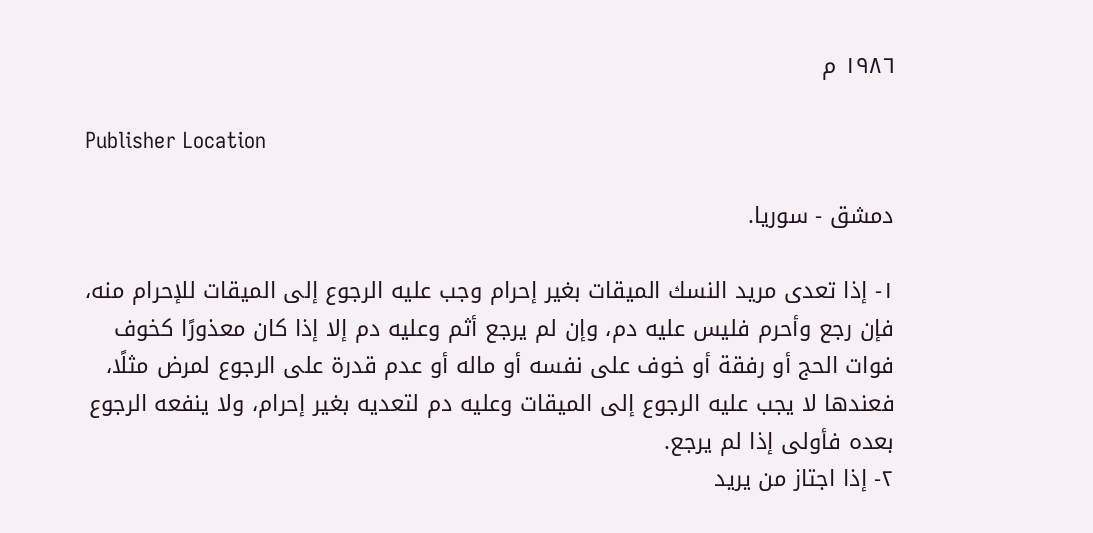١٩٨٦ م

Publisher Location

دمشق - سوريا.

١- إذا تعدى مريد النسك الميقات بغير إحرام وجب عليه الرجوع إلى الميقات للإحرام منه، فإن رجع وأحرم فليس عليه دم، وإن لم يرجع أثم وعليه دم إلا إذا كان معذورًا كخوف فوات الحج أو رفقة أو خوف على نفسه أو ماله أو عدم قدرة على الرجوع لمرض مثلًا، فعندها لا يجب عليه الرجوع إلى الميقات وعليه دم لتعديه بغير إحرام، ولا ينفعه الرجوع بعده فأولى إذا لم يرجع.
٢- إذا اجتاز من يريد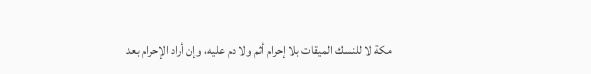مكة لا للنسك الميقات بلا إحرام أثم ولا دم عليه، وإن أراد الإحرام بعد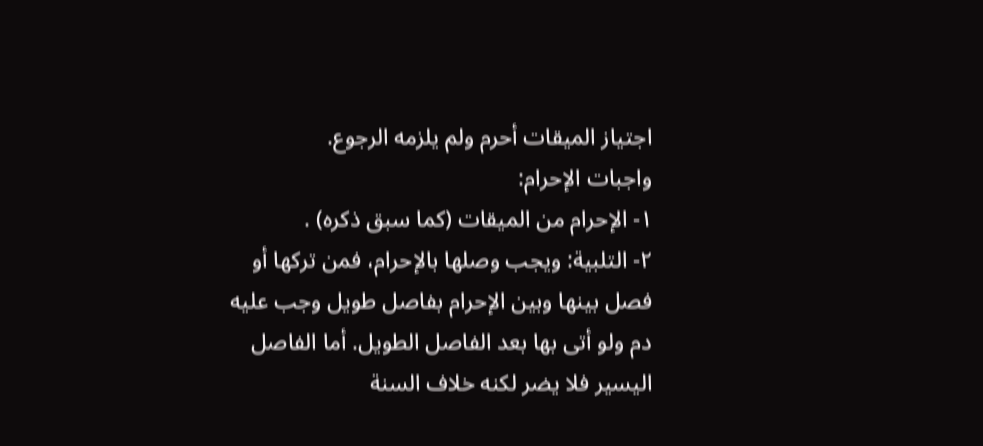اجتياز الميقات أحرم ولم يلزمه الرجوع.
واجبات الإحرام:
١- الإحرام من الميقات (كما سبق ذكره) .
٢- التلبية: ويجب وصلها بالإحرام، فمن تركها أو فصل بينها وبين الإحرام بفاصل طويل وجب عليه دم ولو أتى بها بعد الفاصل الطويل. أما الفاصل اليسير فلا يضر لكنه خلاف السنة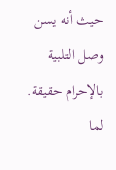حيث أنه يسن وصل التلبية بالإحرام حقيقة. لما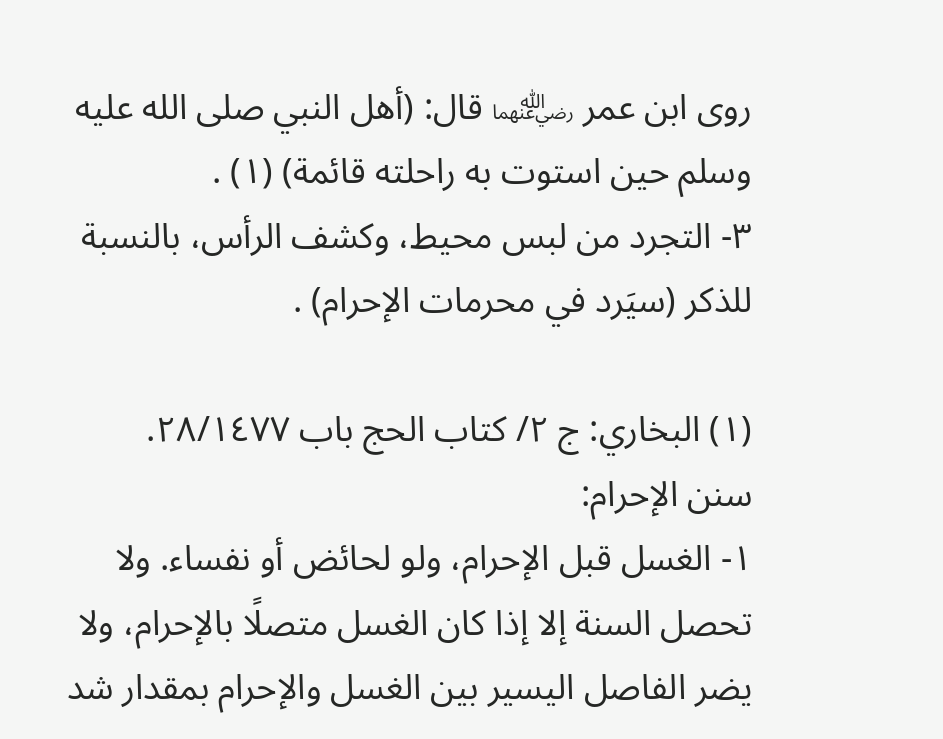روى ابن عمر ﵄ قال: (أهل النبي صلى الله عليه وسلم حين استوت به راحلته قائمة) (١) .
٣- التجرد من لبس محيط، وكشف الرأس، بالنسبة للذكر (سيَرد في محرمات الإحرام) .

(١) البخاري: ج ٢/ كتاب الحج باب ٢٨/١٤٧٧.
سنن الإحرام:
١- الغسل قبل الإحرام، ولو لحائض أو نفساء. ولا تحصل السنة إلا إذا كان الغسل متصلًا بالإحرام، ولا يضر الفاصل اليسير بين الغسل والإحرام بمقدار شد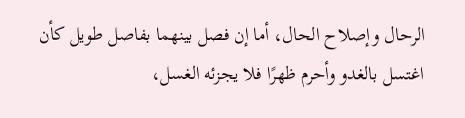الرحال وإصلاح الحال، أما إن فصل بينهما بفاصل طويل كأن اغتسل بالغدو وأحرم ظهرًا فلا يجزئه الغسل،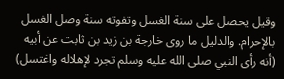وقيل يحصل على سنة الغسل وتفوته سنة وصل الغسل بالإحرام. والدليل ما روى خارجة بن زيد بن ثابت عن أبيه (أنه رأى النبي صلى الله عليه وسلم تجرد لإهلاله واغتسل)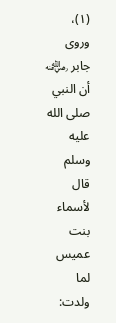(١)، وروى جابر ﵁ أن النبي صلى الله عليه وسلم قال لأسماء بنت عميس لما ولدت: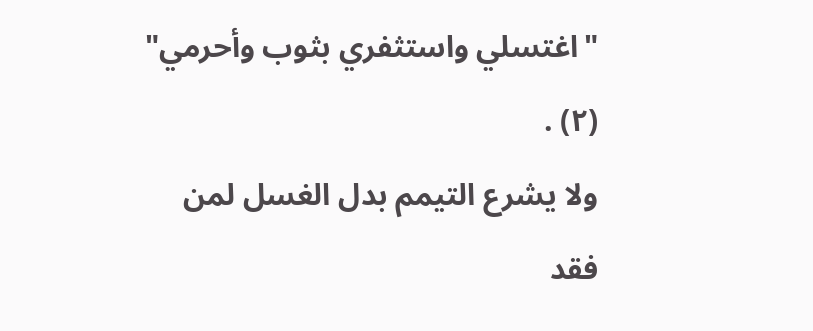"اغتسلي واستثفري بثوب وأحرمي" (٢) .
ولا يشرع التيمم بدل الغسل لمن فقد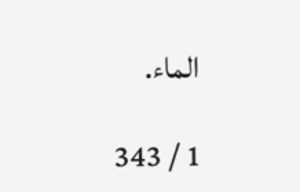الماء.

1 / 343